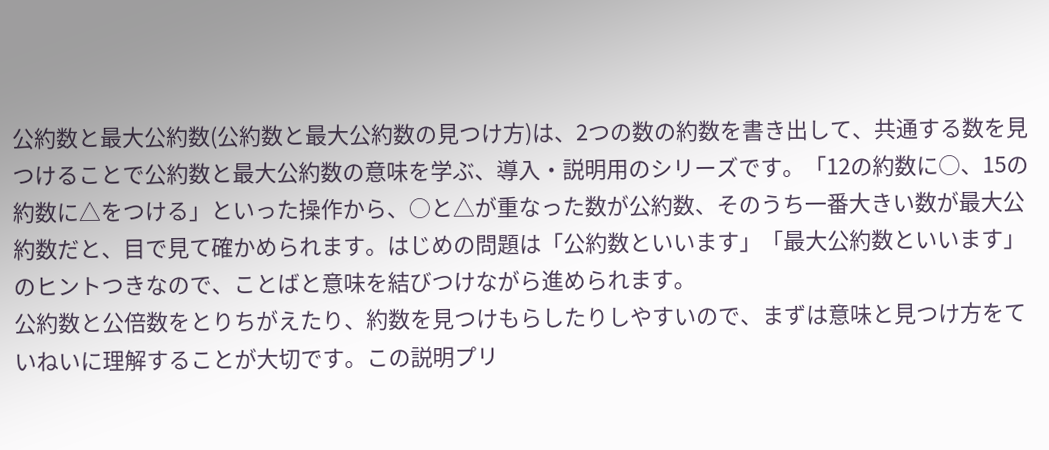公約数と最大公約数(公約数と最大公約数の見つけ方)は、2つの数の約数を書き出して、共通する数を見つけることで公約数と最大公約数の意味を学ぶ、導入・説明用のシリーズです。「12の約数に○、15の約数に△をつける」といった操作から、○と△が重なった数が公約数、そのうち一番大きい数が最大公約数だと、目で見て確かめられます。はじめの問題は「公約数といいます」「最大公約数といいます」のヒントつきなので、ことばと意味を結びつけながら進められます。
公約数と公倍数をとりちがえたり、約数を見つけもらしたりしやすいので、まずは意味と見つけ方をていねいに理解することが大切です。この説明プリ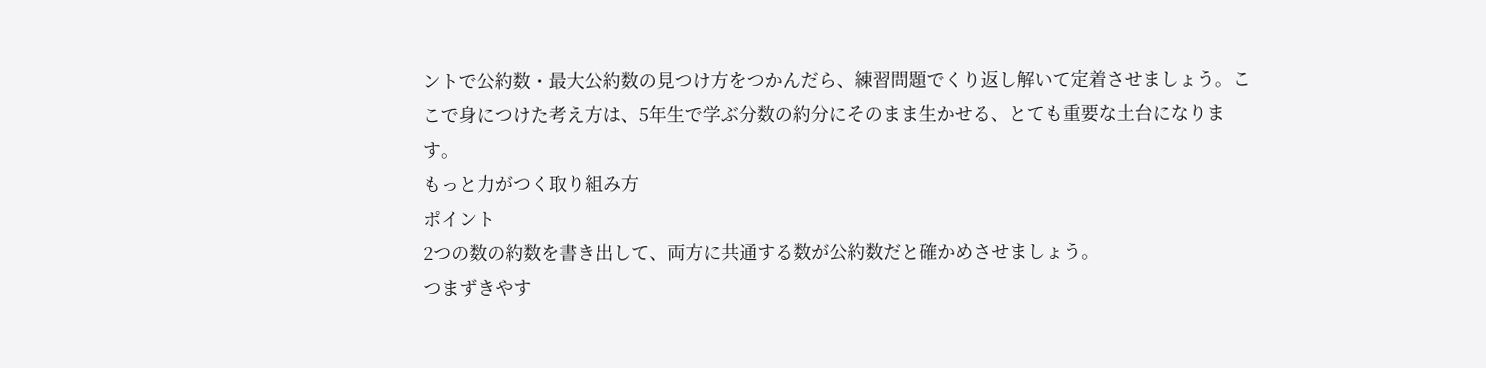ントで公約数・最大公約数の見つけ方をつかんだら、練習問題でくり返し解いて定着させましょう。ここで身につけた考え方は、5年生で学ぶ分数の約分にそのまま生かせる、とても重要な土台になります。
もっと力がつく取り組み方
ポイント
2つの数の約数を書き出して、両方に共通する数が公約数だと確かめさせましょう。
つまずきやす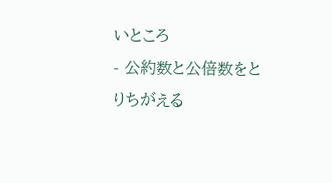いところ
- 公約数と公倍数をとりちがえる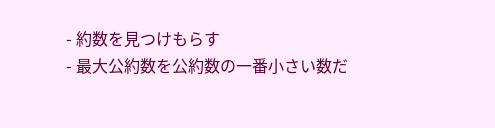- 約数を見つけもらす
- 最大公約数を公約数の一番小さい数だ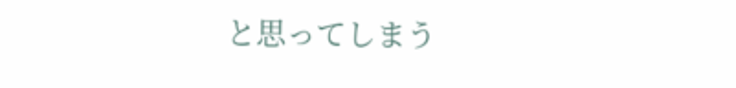と思ってしまう